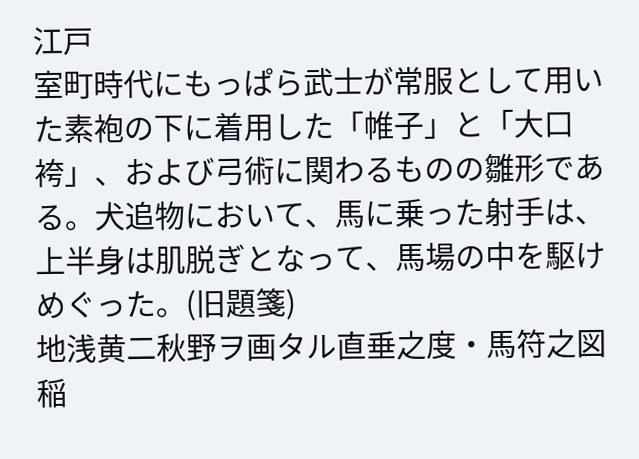江戸
室町時代にもっぱら武士が常服として用いた素袍の下に着用した「帷子」と「大口袴」、および弓術に関わるものの雛形である。犬追物において、馬に乗った射手は、上半身は肌脱ぎとなって、馬場の中を駆けめぐった。(旧題箋)
地浅黄二秋野ヲ画タル直垂之度・馬符之図
稲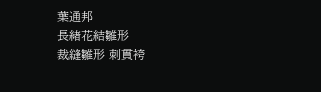葉通邦
長緒花結雛形
裁縫雛形 刺貫袴